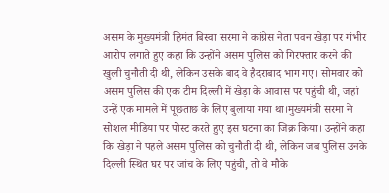असम के मुख्यमंत्री हिमंत बिस्वा सरमा ने कांग्रेस नेता पवन खेड़ा पर गंभीर आरोप लगाते हुए कहा कि उन्होंने असम पुलिस को गिरफ्तार करने की खुली चुनौती दी थी, लेकिन उसके बाद वे हैदराबाद भाग गए। सोमवार को असम पुलिस की एक टीम दिल्ली में खेड़ा के आवास पर पहुंची थी, जहां उन्हें एक मामले में पूछताछ के लिए बुलाया गया था।मुख्यमंत्री सरमा ने सोशल मीडिया पर पोस्ट करते हुए इस घटना का जिक्र किया। उन्होंने कहा कि खेड़ा ने पहले असम पुलिस को चुनौती दी थी, लेकिन जब पुलिस उनके दिल्ली स्थित घर पर जांच के लिए पहुंची, तो वे मौके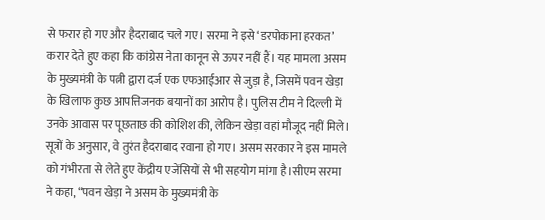से फरार हो गए और हैदराबाद चले गए। सरमा ने इसे ‘डरपोकाना हरकत’ करार देते हुए कहा कि कांग्रेस नेता कानून से ऊपर नहीं हैं। यह मामला असम के मुख्यमंत्री के पत्नी द्वारा दर्ज एक एफआईआर से जुड़ा है, जिसमें पवन खेड़ा के खिलाफ कुछ आपत्तिजनक बयानों का आरोप है। पुलिस टीम ने दिल्ली में उनके आवास पर पूछताछ की कोशिश की, लेकिन खेड़ा वहां मौजूद नहीं मिले। सूत्रों के अनुसार, वे तुरंत हैदराबाद रवाना हो गए। असम सरकार ने इस मामले को गंभीरता से लेते हुए केंद्रीय एजेंसियों से भी सहयोग मांगा है।सीएम सरमा ने कहा, “पवन खेड़ा ने असम के मुख्यमंत्री के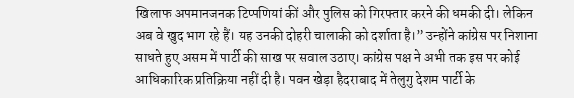खिलाफ अपमानजनक टिप्पणियां कीं और पुलिस को गिरफ्तार करने की धमकी दी। लेकिन अब वे खुद भाग रहे हैं। यह उनकी दोहरी चालाकी को दर्शाता है।” उन्होंने कांग्रेस पर निशाना साधते हुए असम में पार्टी की साख पर सवाल उठाए। कांग्रेस पक्ष ने अभी तक इस पर कोई आधिकारिक प्रतिक्रिया नहीं दी है। पवन खेड़ा हैदराबाद में तेलुगु देशम पार्टी के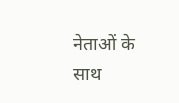नेताओं के साथ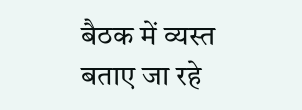बैठक में व्यस्त बताए जा रहे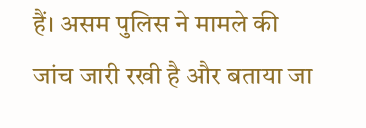हैं। असम पुलिस ने मामले की जांच जारी रखी है और बताया जा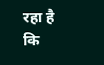रहा है कि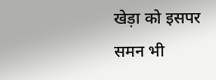खेड़ा को इसपर समन भी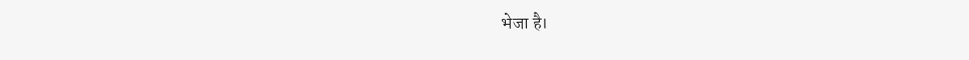भेजा है।